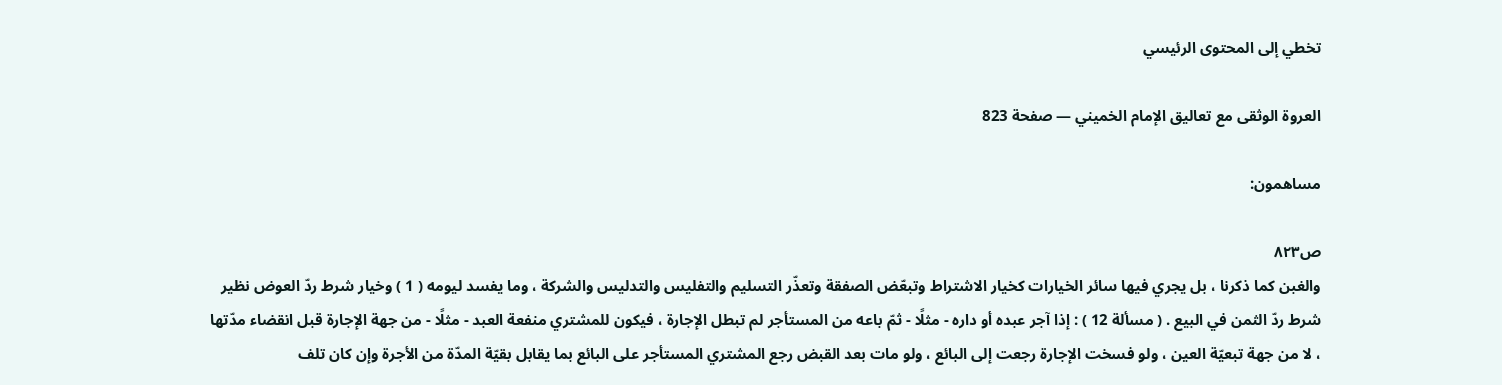تخطي إلى المحتوى الرئيسي

العروة الوثقى مع تعاليق الإمام الخميني — صفحة 823

مساهمون:

ص٨٢٣
والغبن كما ذكرنا ، بل يجري فيها سائر الخيارات كخيار الاشتراط وتبعّض الصفقة وتعذّر التسليم والتفليس والتدليس والشركة ، وما يفسد ليومه ( 1 ) وخيار شرط ردّ العوض نظير شرط ردّ الثمن في البيع . ( مسألة 12 ) : إذا آجر عبده أو داره - مثلًا - ثمّ باعه من المستأجر لم تبطل الإجارة ، فيكون للمشتري منفعة العبد - مثلًا - من جهة الإجارة قبل انقضاء مدّتها ، لا من جهة تبعيّة العين ، ولو فسخت الإجارة رجعت إلى البائع ، ولو مات بعد القبض رجع المشتري المستأجر على البائع بما يقابل بقيّة المدّة من الأجرة وإن كان تلف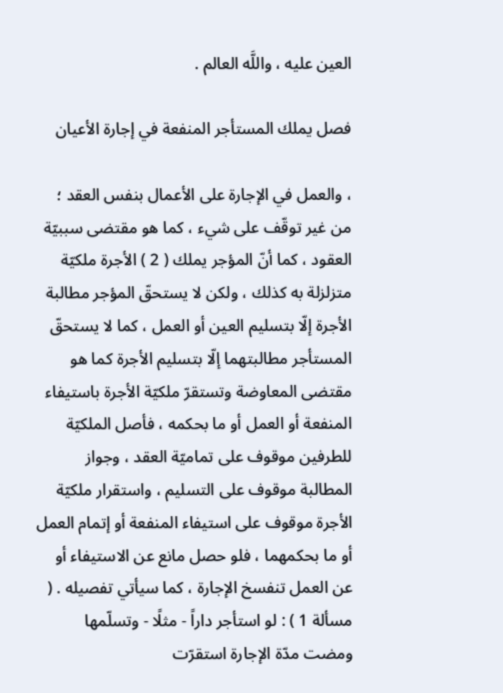العين عليه ، واللَّه العالم .

فصل يملك المستأجر المنفعة في إجارة الأعيان

، والعمل في الإجارة على الأعمال بنفس العقد ؛ من غير توقّف على شيء ، كما هو مقتضى سببيّة العقود ، كما أنّ المؤجر يملك ( 2 ) الأجرة ملكيّة متزلزلة به كذلك ، ولكن لا يستحقّ المؤجر مطالبة الأجرة إلّا بتسليم العين أو العمل ، كما لا يستحقّ المستأجر مطالبتهما إلّا بتسليم الأجرة كما هو مقتضى المعاوضة وتستقرّ ملكيّة الأجرة باستيفاء المنفعة أو العمل أو ما بحكمه ، فأصل الملكيّة للطرفين موقوف على تماميّة العقد ، وجواز المطالبة موقوف على التسليم ، واستقرار ملكيّة الأجرة موقوف على استيفاء المنفعة أو إتمام العمل أو ما بحكمهما ، فلو حصل مانع عن الاستيفاء أو عن العمل تنفسخ الإجارة ، كما سيأتي تفصيله . ( مسألة 1 ) : لو استأجر داراً - مثلًا - وتسلّمها ومضت مدّة الإجارة استقرّت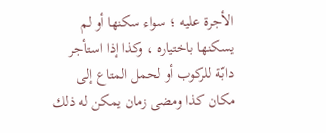الأجرة عليه ؛ سواء سكنها أو لم يسكنها باختياره ، وكذا إذا استأجر دابّة للركوب أو لحمل المتاع إلى مكان كذا ومضى زمان يمكن له ذلك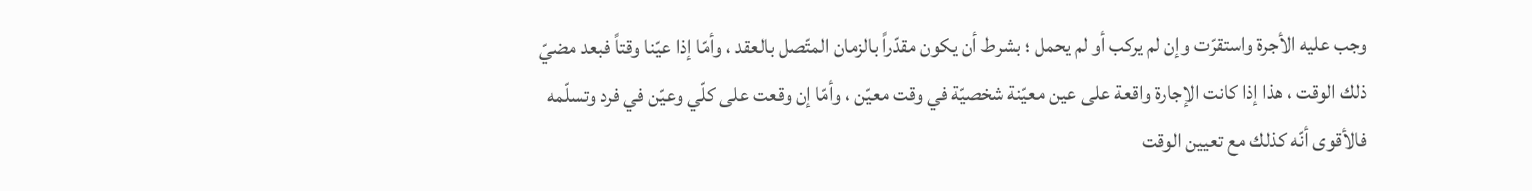وجب عليه الأجرة واستقرّت وإن لم يركب أو لم يحمل ؛ بشرط أن يكون مقدّراً بالزمان المتّصل بالعقد ، وأمّا إذا عيّنا وقتاً فبعد مضيّ ذلك الوقت ، هذا إذا كانت الإجارة واقعة على عين معيّنة شخصيّة في وقت معيّن ، وأمّا إن وقعت على كلّي وعيّن في فرد وتسلّمه فالأقوى أنّه كذلك مع تعيين الوقت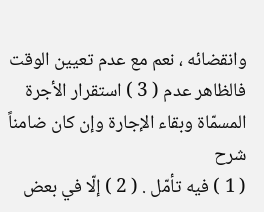وانقضائه ، نعم مع عدم تعيين الوقت فالظاهر عدم ( 3 ) استقرار الأجرة المسمّاة وبقاء الإجارة وإن كان ضامناً
شرح
( 1 ) فيه تأمّل . ( 2 ) إلّا في بعض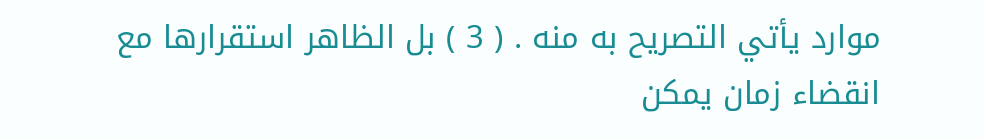موارد يأتي التصريح به منه . ( 3 ) بل الظاهر استقرارها مع انقضاء زمان يمكن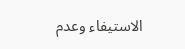الاستيفاء وعدم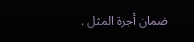ضمان أجرة المثل .